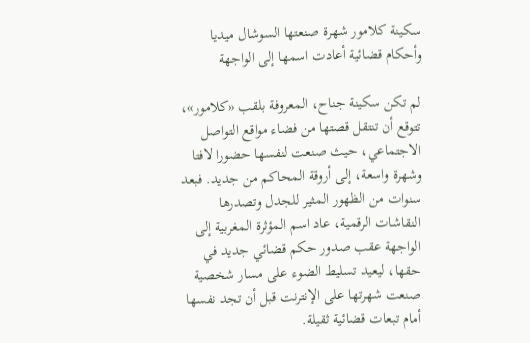سكينة كلامور شهرة صنعتها السوشال ميديا وأحكام قضائية أعادت اسمها إلى الواجهة

لم تكن سكينة جناح، المعروفة بلقب «كلامور»، تتوقع أن تنتقل قصتها من فضاء مواقع التواصل الاجتماعي، حيث صنعت لنفسها حضورا لافتا وشهرة واسعة، إلى أروقة المحاكم من جديد. فبعد سنوات من الظهور المثير للجدل وتصدرها النقاشات الرقمية، عاد اسم المؤثرة المغربية إلى الواجهة عقب صدور حكم قضائي جديد في حقها، ليعيد تسليط الضوء على مسار شخصية صنعت شهرتها على الإنترنت قبل أن تجد نفسها أمام تبعات قضائية ثقيلة.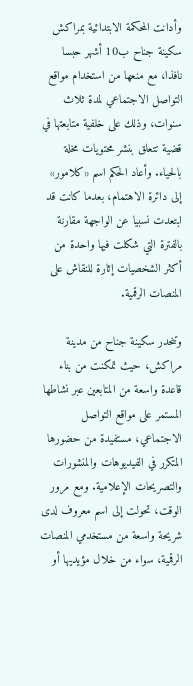وأدانت المحكمة الابتدائية بمراكش سكينة جناح ب10 أشهر حبسا نافذا، مع منعها من استخدام مواقع التواصل الاجتماعي لمدة ثلاث سنوات، وذلك على خلفية متابعتها في قضية تتعلق بنشر محتويات مخلة بالحياء. وأعاد الحكم اسم «كلامور» إلى دائرة الاهتمام، بعدما كانت قد ابتعدت نسبيا عن الواجهة مقارنة بالفترة التي شكلت فيها واحدة من أكثر الشخصيات إثارة للنقاش على المنصات الرقمية.

وتنحدر سكينة جناح من مدينة مراكش، حيث تمكنت من بناء قاعدة واسعة من المتابعين عبر نشاطها المستمر على مواقع التواصل الاجتماعي، مستفيدة من حضورها المتكرر في الفيديوهات والمنشورات والتصريحات الإعلامية. ومع مرور الوقت، تحولت إلى اسم معروف لدى شريحة واسعة من مستخدمي المنصات الرقمية، سواء من خلال مؤيديها أو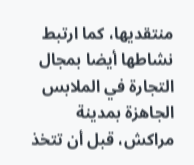منتقديها، كما ارتبط نشاطها أيضا بمجال التجارة في الملابس الجاهزة بمدينة مراكش، قبل أن تتخذ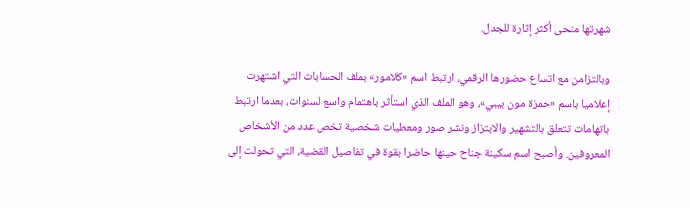شهرتها منحى أكثر إثارة للجدل.

وبالتزامن مع اتساع حضورها الرقمي، ارتبط اسم «كلامور» بملف الحسابات التي اشتهرت إعلاميا باسم «حمزة مون بيبي»، وهو الملف الذي استأثر باهتمام واسع لسنوات، بعدما ارتبط باتهامات تتعلق بالتشهير والابتزاز ونشر صور ومعطيات شخصية تخص عدد من الأشخاص المعروفين. وأصبح اسم سكينة جناح حينها حاضرا بقوة في تفاصيل القضية، التي تحولت إلى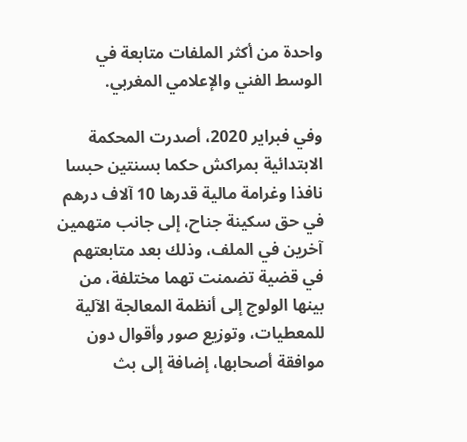واحدة من أكثر الملفات متابعة في الوسط الفني والإعلامي المغربي.

وفي فبراير 2020، أصدرت المحكمة الابتدائية بمراكش حكما بسنتين حبسا نافذا وغرامة مالية قدرها 10 آلاف درهم في حق سكينة جناح، إلى جانب متهمين آخرين في الملف، وذلك بعد متابعتهم في قضية تضمنت تهما مختلفة، من بينها الولوج إلى أنظمة المعالجة الآلية للمعطيات، وتوزيع صور وأقوال دون موافقة أصحابها، إضافة إلى بث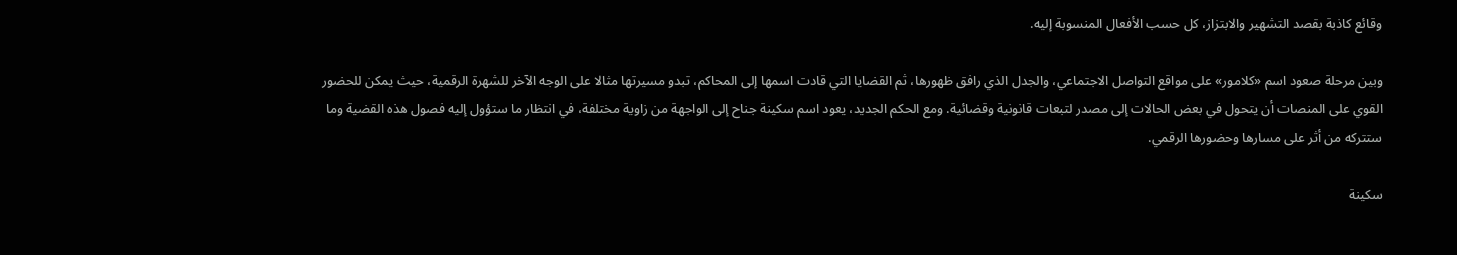وقائع كاذبة بقصد التشهير والابتزاز، كل حسب الأفعال المنسوبة إليه.

وبين مرحلة صعود اسم «كلامور» على مواقع التواصل الاجتماعي، والجدل الذي رافق ظهورها، ثم القضايا التي قادت اسمها إلى المحاكم، تبدو مسيرتها مثالا على الوجه الآخر للشهرة الرقمية، حيث يمكن للحضور القوي على المنصات أن يتحول في بعض الحالات إلى مصدر لتبعات قانونية وقضائية. ومع الحكم الجديد، يعود اسم سكينة جناح إلى الواجهة من زاوية مختلفة، في انتظار ما ستؤول إليه فصول هذه القضية وما ستتركه من أثر على مسارها وحضورها الرقمي.

سكينة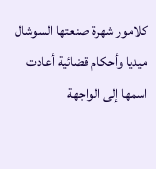كلامور شهرة صنعتها السوشال ميديا وأحكام قضائية أعادت اسمها إلى الواجهة